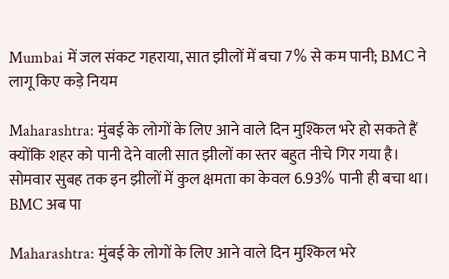Mumbai में जल संकट गहराया, सात झीलों में बचा 7% से कम पानी; BMC ने लागू किए कड़े नियम

Maharashtra: मुंबई के लोगों के लिए आने वाले दिन मुश्किल भरे हो सकते हैं क्योंकि शहर को पानी देने वाली सात झीलों का स्तर बहुत नीचे गिर गया है। सोमवार सुबह तक इन झीलों में कुल क्षमता का केवल 6.93% पानी ही बचा था। BMC अब पा

Maharashtra: मुंबई के लोगों के लिए आने वाले दिन मुश्किल भरे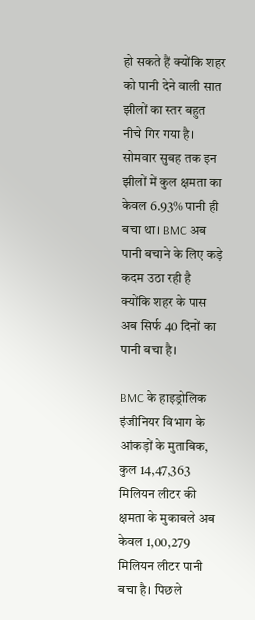हो सकते हैं क्योंकि शहर को पानी देने वाली सात झीलों का स्तर बहुत नीचे गिर गया है। सोमवार सुबह तक इन झीलों में कुल क्षमता का केवल 6.93% पानी ही बचा था। BMC अब पानी बचाने के लिए कड़े कदम उठा रही है क्योंकि शहर के पास अब सिर्फ 40 दिनों का पानी बचा है।

BMC के हाइड्रोलिक इंजीनियर विभाग के आंकड़ों के मुताबिक, कुल 14,47,363 मिलियन लीटर की क्षमता के मुकाबले अब केवल 1,00,279 मिलियन लीटर पानी बचा है। पिछले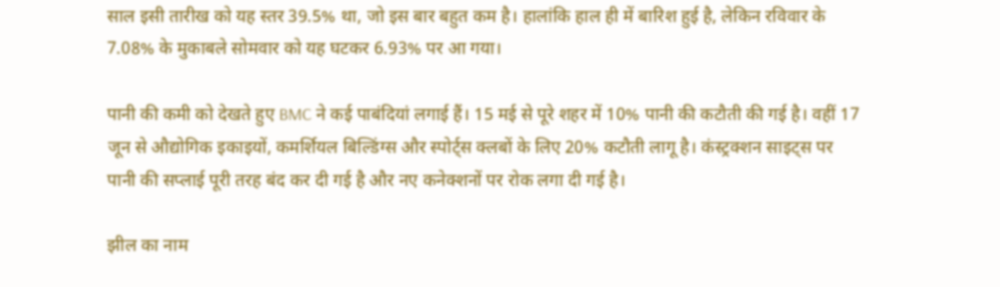साल इसी तारीख को यह स्तर 39.5% था, जो इस बार बहुत कम है। हालांकि हाल ही में बारिश हुई है, लेकिन रविवार के 7.08% के मुकाबले सोमवार को यह घटकर 6.93% पर आ गया।

पानी की कमी को देखते हुए BMC ने कई पाबंदियां लगाई हैं। 15 मई से पूरे शहर में 10% पानी की कटौती की गई है। वहीं 17 जून से औद्योगिक इकाइयों, कमर्शियल बिल्डिंग्स और स्पोर्ट्स क्लबों के लिए 20% कटौती लागू है। कंस्ट्रक्शन साइट्स पर पानी की सप्लाई पूरी तरह बंद कर दी गई है और नए कनेक्शनों पर रोक लगा दी गई है।

झील का नाम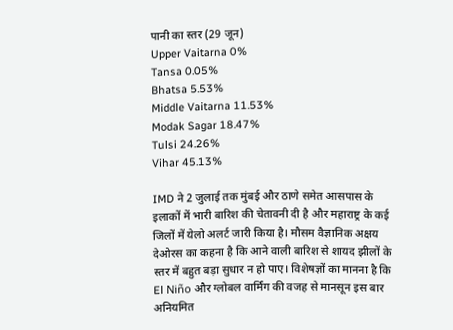पानी का स्तर (29 जून)
Upper Vaitarna 0%
Tansa 0.05%
Bhatsa 5.53%
Middle Vaitarna 11.53%
Modak Sagar 18.47%
Tulsi 24.26%
Vihar 45.13%

IMD ने 2 जुलाई तक मुंबई और ठाणे समेत आसपास के इलाकों में भारी बारिश की चेतावनी दी है और महाराष्ट्र के कई जिलों में येलो अलर्ट जारी किया है। मौसम वैज्ञानिक अक्षय देओरस का कहना है कि आने वाली बारिश से शायद झीलों के स्तर में बहुत बड़ा सुधार न हो पाए। विशेषज्ञों का मानना है कि El Niño और ग्लोबल वार्मिंग की वजह से मानसून इस बार अनियमित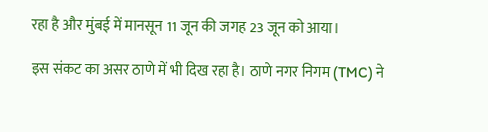रहा है और मुंबई में मानसून 11 जून की जगह 23 जून को आया।

इस संकट का असर ठाणे में भी दिख रहा है। ठाणे नगर निगम (TMC) ने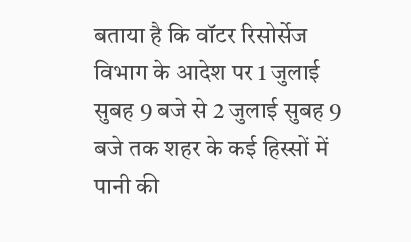बताया है कि वॉटर रिसोर्सेज विभाग के आदेश पर 1 जुलाई सुबह 9 बजे से 2 जुलाई सुबह 9 बजे तक शहर के कई हिस्सों में पानी की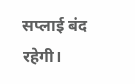सप्लाई बंद रहेगी।